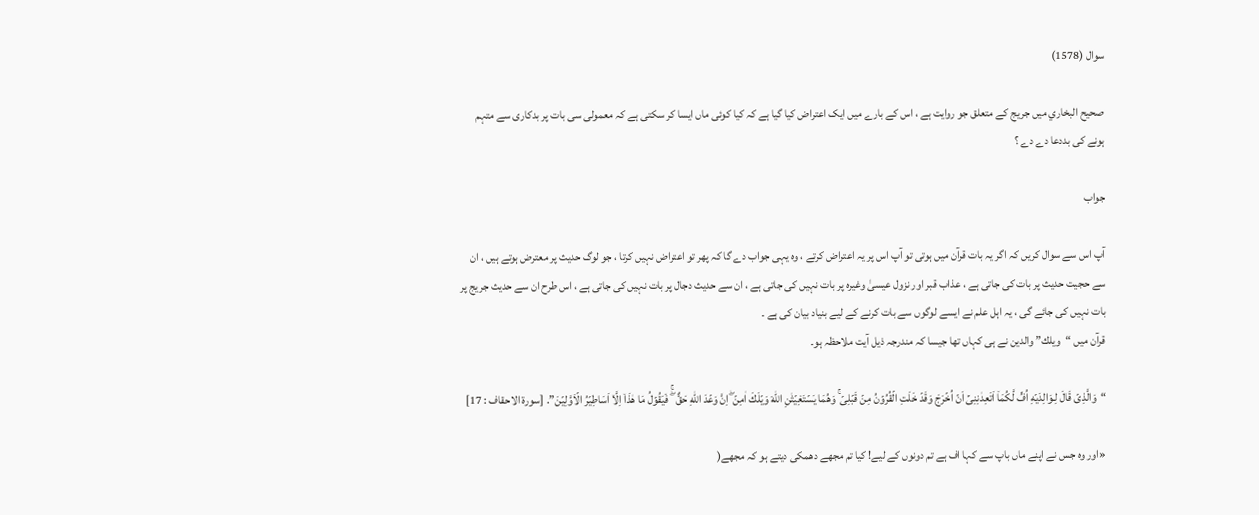سوال (1578)

صحیح البخاري میں جریج کے متعلق جو روایت ہے ، اس کے بارے میں ایک اعتراض کیا گیا ہے کہ کیا کوئی ماں ایسا کر سکتی ہے کہ معمولی سی بات پر بدکاری سے متہم ہونے کی بددعا دے دے ؟

جواب

آپ اس سے سوال کریں کہ اگر یہ بات قرآن میں ہوتی تو آپ اس پر یہ اعتراض کرتے ، وہ یہی جواب دے گا کہ پھر تو اعتراض نہیں کرتا ، جو لوگ حدیث پر معترض ہوتے ہیں ، ان سے حجیت حدیث پر بات کی جاتی ہے ، عذاب قبر اور نزول عیسیٰ وغیرہ پر بات نہیں کی جاتی ہے ، ان سے حدیث دجال پر بات نہیں کی جاتی ہے ، اس طرح ان سے حدیث جریج پر بات نہیں کی جائے گی ، یہ اہل علم نے ایسے لوگوں سے بات کرنے کے لیے بنیاد بیان کی ہے ۔
قرآن میں “ويلك” والدین نے ہی کہاں تھا جیسا کہ مندرجہ ذیل آیت ملاحظہ ہو۔

“وَالَّذِىۡ قَالَ لِـوَالِدَيۡهِ اُفٍّ لَّكُمَاۤ اَتَعِدٰنِنِىۡۤ اَنۡ اُخۡرَجَ وَقَدۡ خَلَتِ الۡقُرُوۡنُ مِنۡ قَبۡلِىۡ‌ ۚ وَهُمَا يَسۡتَغِيۡثٰنِ اللّٰهَ وَيۡلَكَ اٰمِنۡ ۖ اِنَّ وَعۡدَ اللّٰهِ حَقٌّ  ۖۚ فَيَقُوۡلُ مَا هٰذَاۤ اِلَّاۤ اَسَاطِيۡرُ الۡاَوَّلِيۡنَ”. [سورة الاحقاف : 17]

«اور وہ جس نے اپنے ماں باپ سے کہا اف ہے تم دونوں کے لیے! کیا تم مجھے دھمکی دیتے ہو کہ مجھے(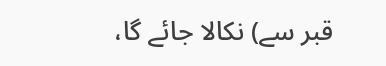قبر سے) نکالا جائے گا،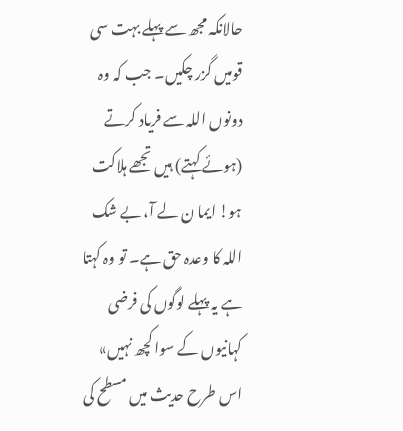حالانکہ مجھ سے پہلے بہت سی قومیں گزر چکیں۔ جب کہ وہ دونوں اللہ سے فریاد کرتے (ہوئے کہتے) ہیں تجھے ہلاکت ہو! ایما ن لے آ، بے شک اللہ کا وعدہ حق ہے۔ تو وہ کہتا ہے یہ پہلے لوگوں کی فرضی کہانیوں کے سوا کچھ نہیں»
اس طرح حدیث میں مسطح کی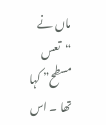ماں نے “تعس مسطح” کہا تھا ۔ اس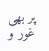پر بھی غور و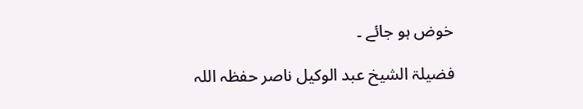خوض ہو جائے ۔

فضیلۃ الشیخ عبد الوکیل ناصر حفظہ اللہ